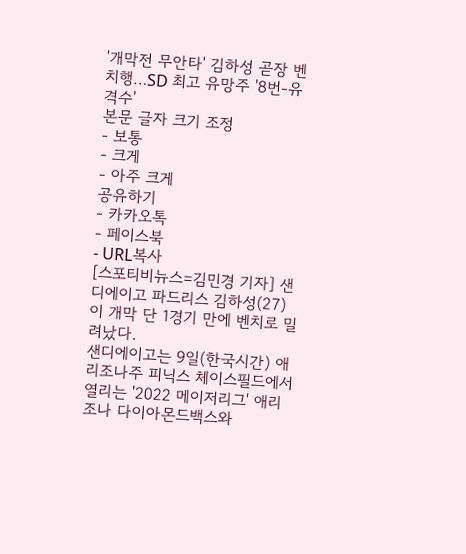'개막전 무안타' 김하성 곧장 벤치행…SD 최고 유망주 '8번-유격수'
본문 글자 크기 조정
- 보통
- 크게
- 아주 크게
공유하기
- 카카오톡
- 페이스북
- URL복사
[스포티비뉴스=김민경 기자] 샌디에이고 파드리스 김하성(27)이 개막 단 1경기 만에 벤치로 밀려났다.
샌디에이고는 9일(한국시간) 애리조나주 피닉스 체이스필드에서 열리는 '2022 메이저리그' 애리조나 다이아몬드백스와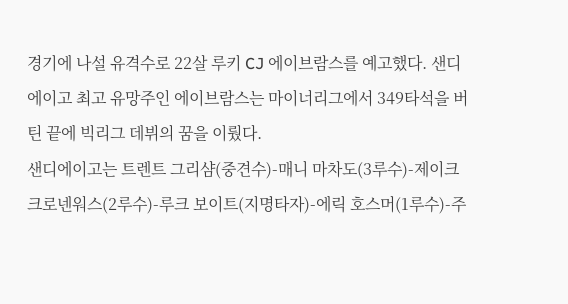경기에 나설 유격수로 22살 루키 CJ 에이브람스를 예고했다. 샌디에이고 최고 유망주인 에이브람스는 마이너리그에서 349타석을 버틴 끝에 빅리그 데뷔의 꿈을 이뤘다.
샌디에이고는 트렌트 그리샴(중견수)-매니 마차도(3루수)-제이크 크로넨워스(2루수)-루크 보이트(지명타자)-에릭 호스머(1루수)-주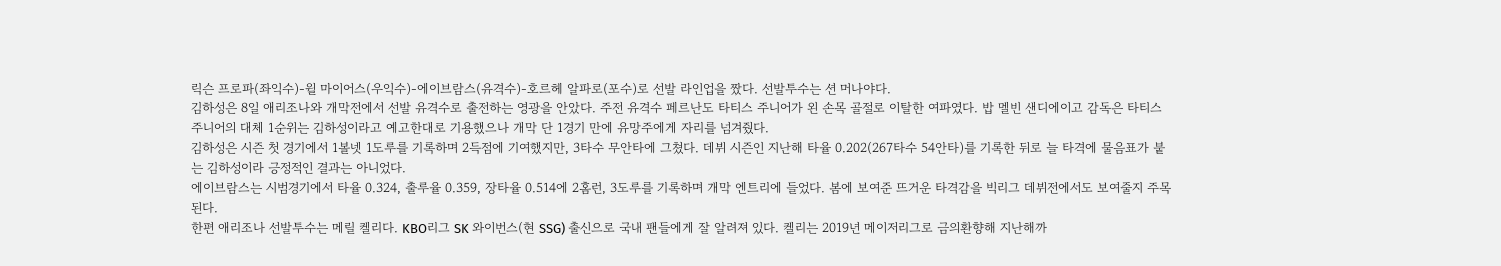릭슨 프로파(좌익수)-윌 마이어스(우익수)-에이브람스(유격수)-호르헤 알파로(포수)로 선발 라인업을 짰다. 선발투수는 션 머나야다.
김하성은 8일 애리조나와 개막전에서 선발 유격수로 출전하는 영광을 안았다. 주전 유격수 페르난도 타티스 주니어가 왼 손목 골절로 이탈한 여파였다. 밥 멜빈 샌디에이고 감독은 타티스 주니어의 대체 1순위는 김하성이라고 예고한대로 기용했으나 개막 단 1경기 만에 유망주에게 자리를 넘겨줬다.
김하성은 시즌 첫 경기에서 1볼넷 1도루를 기록하며 2득점에 기여했지만, 3타수 무안타에 그쳤다. 데뷔 시즌인 지난해 타율 0.202(267타수 54안타)를 기록한 뒤로 늘 타격에 물음표가 붙는 김하성이라 긍정적인 결과는 아니었다.
에이브람스는 시범경기에서 타율 0.324, 출루율 0.359, 장타율 0.514에 2홈런, 3도루를 기록하며 개막 엔트리에 들었다. 봄에 보여준 뜨거운 타격감을 빅리그 데뷔전에서도 보여줄지 주목된다.
한편 애리조나 선발투수는 메릴 켈리다. KBO리그 SK 와이번스(현 SSG) 출신으로 국내 팬들에게 잘 알려져 있다. 켈리는 2019년 메이저리그로 금의환향해 지난해까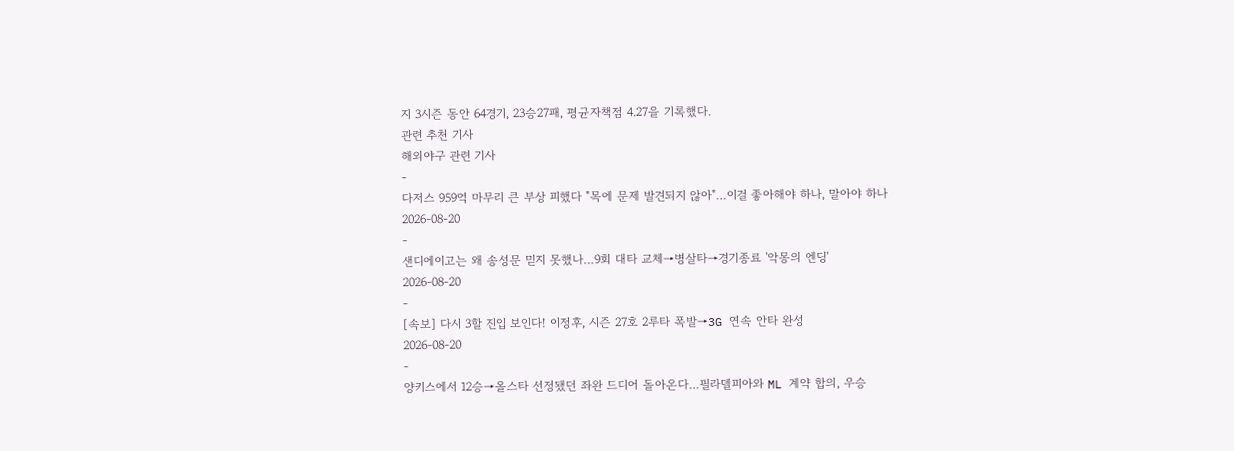지 3시즌 동안 64경기, 23승27패, 평균자책점 4.27을 기록했다.
관련 추천 기사
해외야구 관련 기사
-
다저스 959억 마무리 큰 부상 피했다 "목에 문제 발견되지 않아"…이걸 좋아해야 하나, 말아야 하나
2026-08-20
-
샌디에이고는 왜 송성문 믿지 못했나…9회 대타 교체→병살타→경기종료 '악몽의 엔딩'
2026-08-20
-
[속보] 다시 3할 진입 보인다! 이정후, 시즌 27호 2루타 폭발→3G 연속 안타 완성
2026-08-20
-
양키스에서 12승→올스타 선정됐던 좌완 드디어 돌아온다…필라델피아와 ML 계약 합의, 우승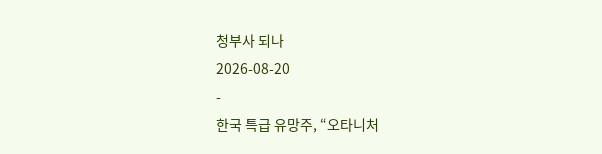청부사 되나
2026-08-20
-
한국 특급 유망주, “오타니처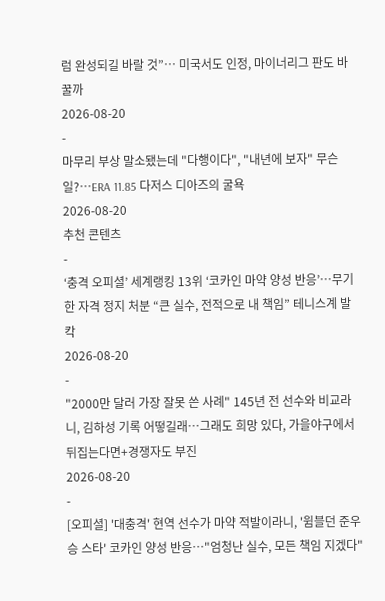럼 완성되길 바랄 것”… 미국서도 인정, 마이너리그 판도 바꿀까
2026-08-20
-
마무리 부상 말소됐는데 "다행이다", "내년에 보자" 무슨 일?…ERA 11.85 다저스 디아즈의 굴욕
2026-08-20
추천 콘텐츠
-
‘충격 오피셜’ 세계랭킹 13위 ‘코카인 마약 양성 반응’…무기한 자격 정지 처분 “큰 실수, 전적으로 내 책임” 테니스계 발칵
2026-08-20
-
"2000만 달러 가장 잘못 쓴 사례" 145년 전 선수와 비교라니, 김하성 기록 어떻길래…그래도 희망 있다, 가을야구에서 뒤집는다면+경쟁자도 부진
2026-08-20
-
[오피셜] '대충격' 현역 선수가 마약 적발이라니, '윔블던 준우승 스타' 코카인 양성 반응…"엄청난 실수, 모든 책임 지겠다"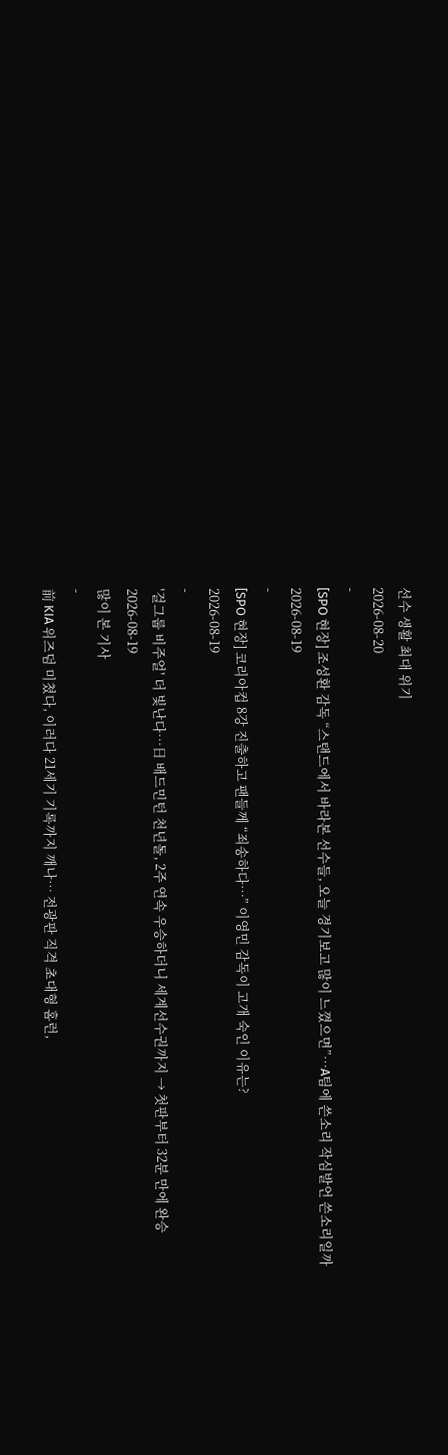선수 생활 최대 위기
2026-08-20
-
[SPO 현장] 조성환 감독 “스탠드에서 바라본 선수들, 오늘 경기보고 많이 느꼈으면”…A팀에 쓴소리 작심발언 쓴소리일까
2026-08-19
-
[SPO 현장] 코리아컵 8강 진출하고 팬들께 “죄송하다…” 이영민 감독이 고개 숙인 이유는?
2026-08-19
-
'걸그룹 비주얼' 더 빛난다…日 배드민턴 천년돌, 2주 연속 우승하더니 세계선수권까지 → 첫판부터 32분 만에 완승
2026-08-19
많이 본 기사
-
前 KIA 위즈덤 미쳤다, 이러다 21세기 기록까지 깨나… 전광판 직격 초대형 홈런,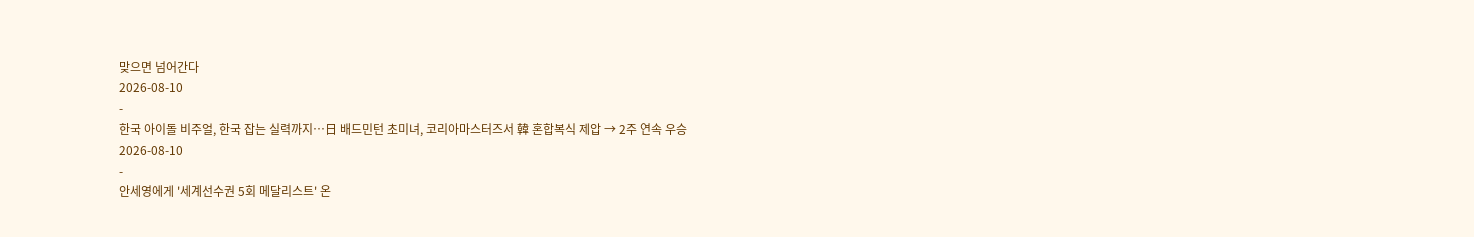맞으면 넘어간다
2026-08-10
-
한국 아이돌 비주얼, 한국 잡는 실력까지…日 배드민턴 초미녀, 코리아마스터즈서 韓 혼합복식 제압 → 2주 연속 우승
2026-08-10
-
안세영에게 '세계선수권 5회 메달리스트' 온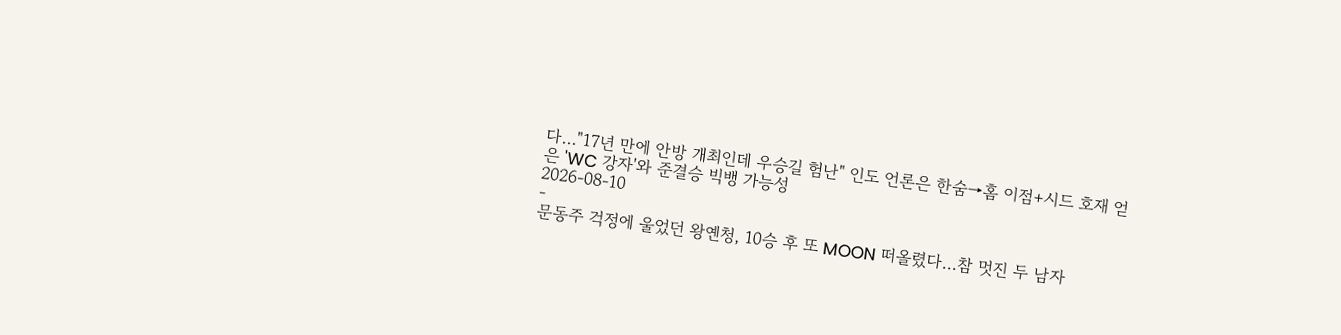다…"17년 만에 안방 개최인데 우승길 험난" 인도 언론은 한숨→홈 이점+시드 호재 얻은 'WC 강자'와 준결승 빅뱅 가능성
2026-08-10
-
문동주 걱정에 울었던 왕옌청, 10승 후 또 MOON 떠올렸다…참 멋진 두 남자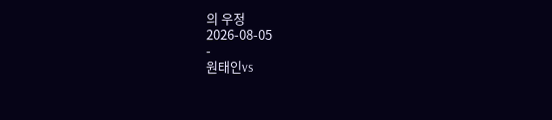의 우정
2026-08-05
-
원태인vs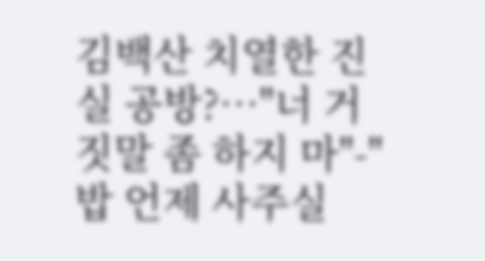김백산 치열한 진실 공방?…"너 거짓말 좀 하지 마"-"밥 언제 사주실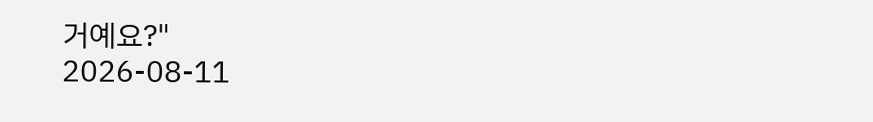거예요?"
2026-08-11